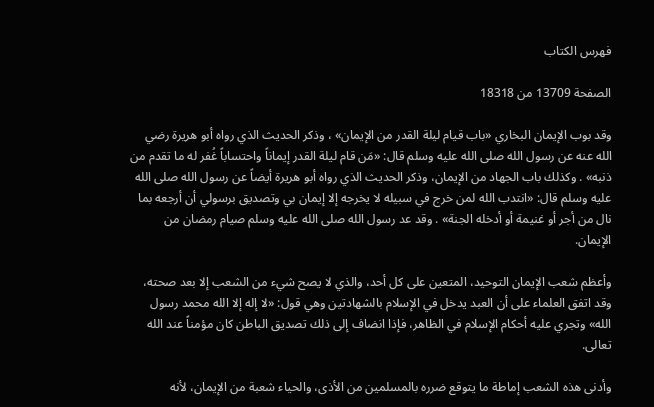فهرس الكتاب

الصفحة 13709 من 18318

وقد بوب الإيمان البخاري «باب قيام ليلة القدر من الإيمان» ، وذكر الحديث الذي رواه أبو هريرة رضي الله عنه عن رسول الله صلى الله عليه وسلم قال: «مَن قام ليلة القدر إيماناً واحتساباً غُفر له ما تقدم من ذنبه» . وكذلك باب الجهاد من الإيمان، وذكر الحديث الذي رواه أبو هريرة أيضاً عن رسول الله صلى الله عليه وسلم قال: «انتدب الله لمن خرج في سبيله لا يخرجه إلا إيمان بي وتصديق برسولي أن أرجعه بما نال من أجر أو غنيمة أو أدخله الجنة» . وقد عد رسول الله صلى الله عليه وسلم صيام رمضان من الإيمان.

وأعظم شعب الإيمان التوحيد، المتعين على كل أحد، والذي لا يصح شيء من الشعب إلا بعد صحته، وقد اتفق العلماء على أن العبد يدخل في الإسلام بالشهادتين وهي قول: «لا إله إلا الله محمد رسول الله» وتجري عليه أحكام الإسلام في الظاهر، فإذا انضاف إلى ذلك تصديق الباطن كان مؤمناً عند الله تعالى.

وأدنى هذه الشعب إماطة ما يتوقع ضرره بالمسلمين من الأذى، والحياء شعبة من الإيمان، لأنه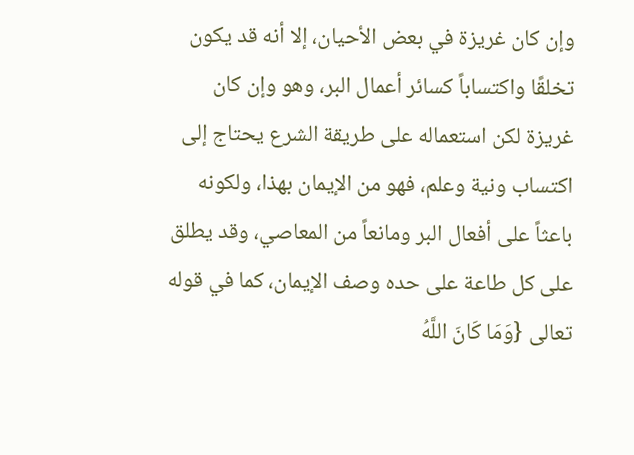وإن كان غريزة في بعض الأحيان، إلا أنه قد يكون تخلقًا واكتساباً كسائر أعمال البر، وهو وإن كان غريزة لكن استعماله على طريقة الشرع يحتاج إلى اكتساب ونية وعلم، فهو من الإيمان بهذا، ولكونه باعثاً على أفعال البر ومانعاً من المعاصي، وقد يطلق على كل طاعة على حده وصف الإيمان، كما في قوله تعالى {وَمَا كَانَ اللَّهُ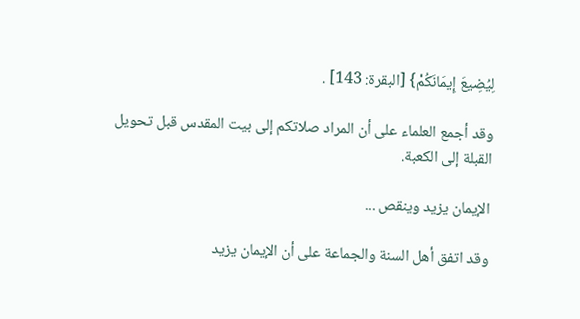لِيُضِيعَ إِيمَانَكُمْ} [البقرة: 143] .

وقد أجمع العلماء على أن المراد صلاتكم إلى بيت المقدس قبل تحويل القبلة إلى الكعبة.

الإيمان يزيد وينقص ...

وقد اتفق أهل السنة والجماعة على أن الإيمان يزيد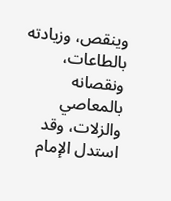وينقص، وزيادته بالطاعات، ونقصانه بالمعاصي والزلات، وقد استدل الإمام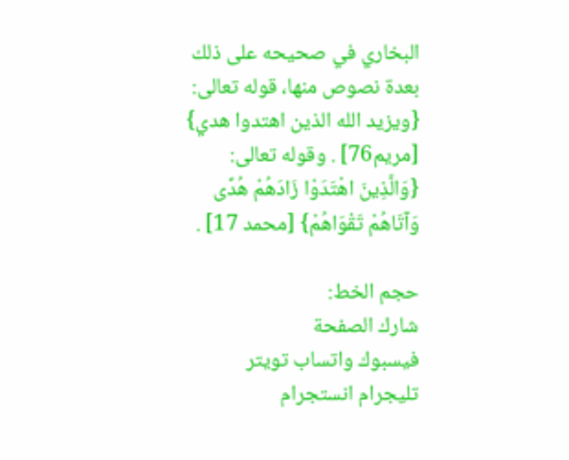البخاري في صحيحه على ذلك بعدة نصوص منها، قوله تعالى: {ويزيد الله الذين اهتدوا هدي} [مريم76] . وقوله تعالى: {وَالَّذِينَ اهْتَدَوْا زَادَهُمْ هُدًى وَآتَاهُمْ تَقْوَاهُمْ} [محمد 17] .

حجم الخط:
شارك الصفحة
فيسبوك واتساب تويتر تليجرام انستجرام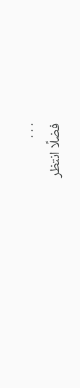. . .
فضلًا انتظر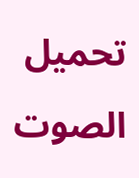تحميل الصوت